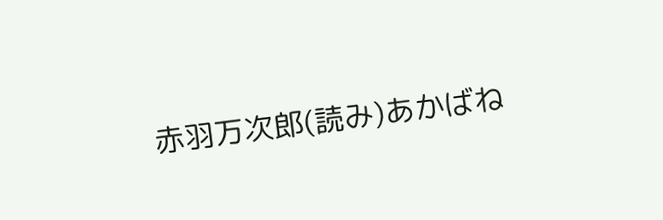赤羽万次郎(読み)あかばね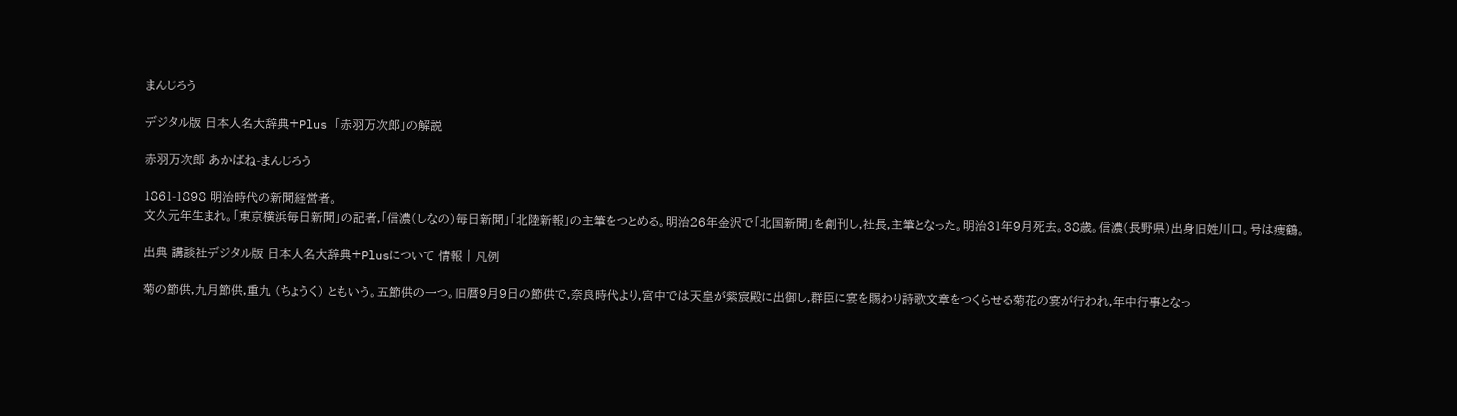まんじろう

デジタル版 日本人名大辞典+Plus 「赤羽万次郎」の解説

赤羽万次郎 あかばね-まんじろう

1861-1898 明治時代の新聞経営者。
文久元年生まれ。「東京横浜毎日新聞」の記者,「信濃(しなの)毎日新聞」「北陸新報」の主筆をつとめる。明治26年金沢で「北国新聞」を創刊し,社長,主筆となった。明治31年9月死去。38歳。信濃(長野県)出身旧姓川口。号は痩鶴。

出典 講談社デジタル版 日本人名大辞典+Plusについて 情報 | 凡例

菊の節供,九月節供,重九 (ちょうく) ともいう。五節供の一つ。旧暦9月9日の節供で,奈良時代より,宮中では天皇が紫宸殿に出御し,群臣に宴を賜わり詩歌文章をつくらせる菊花の宴が行われ,年中行事となっ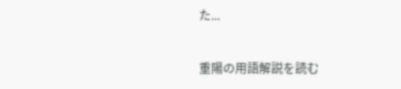た...

重陽の用語解説を読む